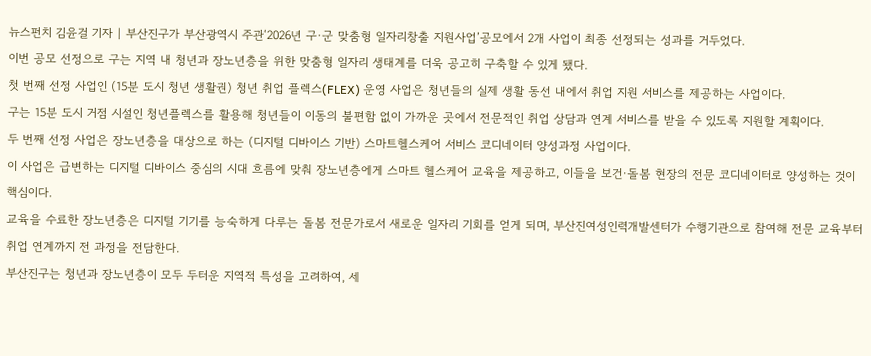뉴스펀치 김윤걸 기자 | 부산진구가 부산광역시 주관‘2026년 구·군 맞춤형 일자리창출 지원사업’공모에서 2개 사업이 최종 선정되는 성과를 거두었다.
이번 공모 선정으로 구는 지역 내 청년과 장노년층을 위한 맞춤형 일자리 생태계를 더욱 공고히 구축할 수 있게 됐다.
첫 번째 선정 사업인 (15분 도시 청년 생활권) 청년 취업 플렉스(FLEX) 운영 사업은 청년들의 실제 생활 동선 내에서 취업 지원 서비스를 제공하는 사업이다.
구는 15분 도시 거점 시설인 청년플렉스를 활용해 청년들이 이동의 불편함 없이 가까운 곳에서 전문적인 취업 상담과 연계 서비스를 받을 수 있도록 지원할 계획이다.
두 번째 선정 사업은 장노년층을 대상으로 하는 (디지털 디바이스 기반) 스마트헬스케어 서비스 코디네이터 양성과정 사업이다.
이 사업은 급변하는 디지털 디바이스 중심의 시대 흐름에 맞춰 장노년층에게 스마트 헬스케어 교육을 제공하고, 이들을 보건·돌봄 현장의 전문 코디네이터로 양성하는 것이 핵심이다.
교육을 수료한 장노년층은 디지털 기기를 능숙하게 다루는 돌봄 전문가로서 새로운 일자리 기회를 얻게 되며, 부산진여성인력개발센터가 수행기관으로 참여해 전문 교육부터 취업 연계까지 전 과정을 전담한다.
부산진구는 청년과 장노년층이 모두 두터운 지역적 특성을 고려하여, 세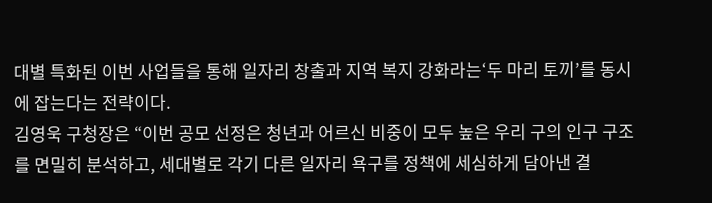대별 특화된 이번 사업들을 통해 일자리 창출과 지역 복지 강화라는‘두 마리 토끼’를 동시에 잡는다는 전략이다.
김영욱 구청장은 “이번 공모 선정은 청년과 어르신 비중이 모두 높은 우리 구의 인구 구조를 면밀히 분석하고, 세대별로 각기 다른 일자리 욕구를 정책에 세심하게 담아낸 결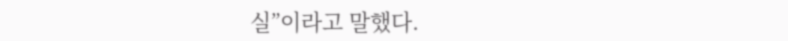실”이라고 말했다.